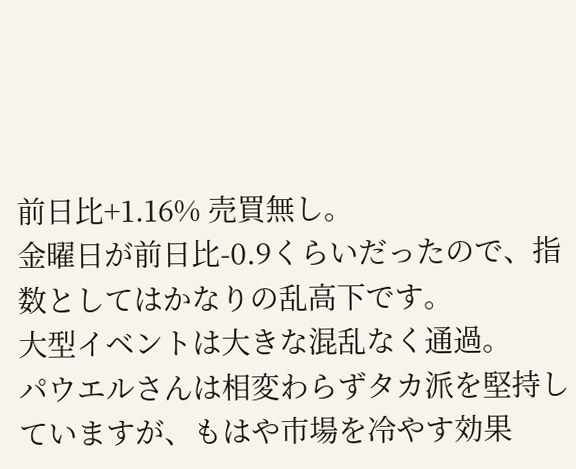前日比+1.16% 売買無し。
金曜日が前日比-0.9くらいだったので、指数としてはかなりの乱高下です。
大型イベントは大きな混乱なく通過。
パウエルさんは相変わらずタカ派を堅持していますが、もはや市場を冷やす効果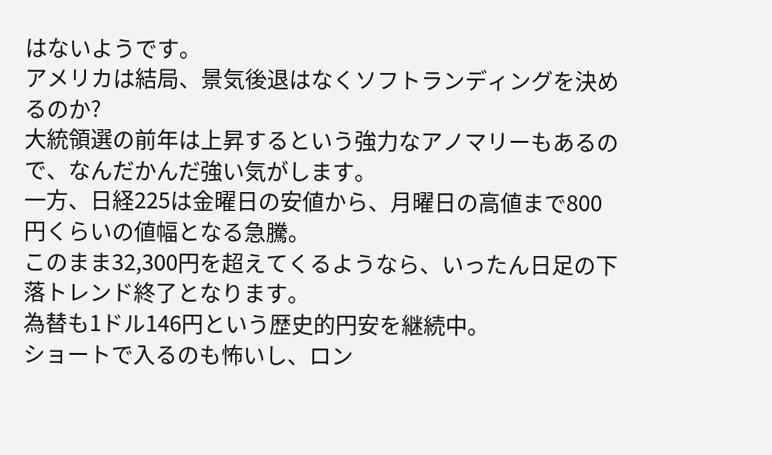はないようです。
アメリカは結局、景気後退はなくソフトランディングを決めるのか?
大統領選の前年は上昇するという強力なアノマリーもあるので、なんだかんだ強い気がします。
一方、日経225は金曜日の安値から、月曜日の高値まで800円くらいの値幅となる急騰。
このまま32,300円を超えてくるようなら、いったん日足の下落トレンド終了となります。
為替も1ドル146円という歴史的円安を継続中。
ショートで入るのも怖いし、ロン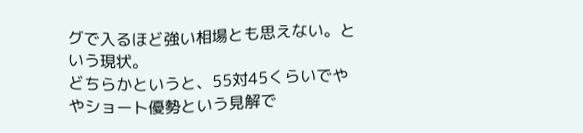グで入るほど強い相場とも思えない。という現状。
どちらかというと、55対45くらいでややショート優勢という見解で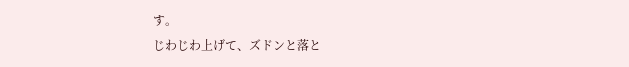す。
じわじわ上げて、ズドンと落と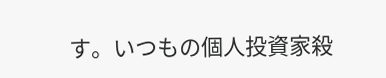す。いつもの個人投資家殺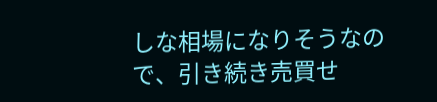しな相場になりそうなので、引き続き売買せ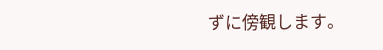ずに傍観します。